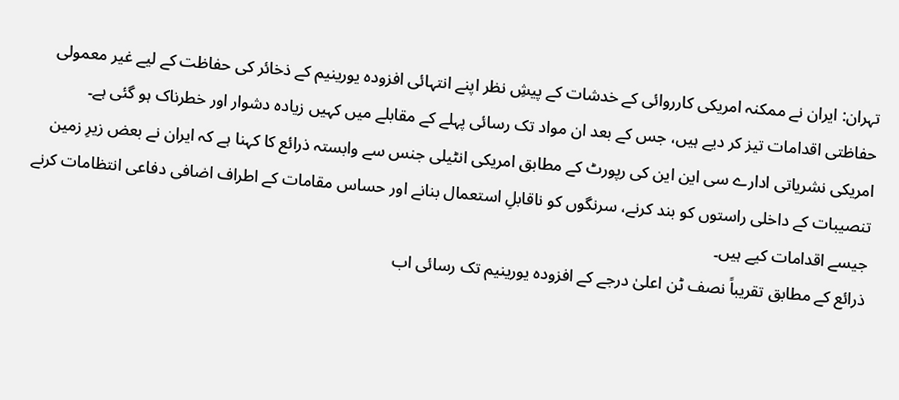تہران: ایران نے ممکنہ امریکی کارروائی کے خدشات کے پیشِ نظر اپنے انتہائی افزودہ یورینیم کے ذخائر کی حفاظت کے لیے غیر معمولی حفاظتی اقدامات تیز کر دیے ہیں، جس کے بعد ان مواد تک رسائی پہلے کے مقابلے میں کہیں زیادہ دشوار اور خطرناک ہو گئی ہے۔
امریکی نشریاتی ادارے سی این این کی رپورٹ کے مطابق امریکی انٹیلی جنس سے وابستہ ذرائع کا کہنا ہے کہ ایران نے بعض زیرِ زمین تنصیبات کے داخلی راستوں کو بند کرنے، سرنگوں کو ناقابلِ استعمال بنانے اور حساس مقامات کے اطراف اضافی دفاعی انتظامات کرنے جیسے اقدامات کیے ہیں۔
ذرائع کے مطابق تقریباً نصف ٹن اعلیٰ درجے کے افزودہ یورینیم تک رسائی اب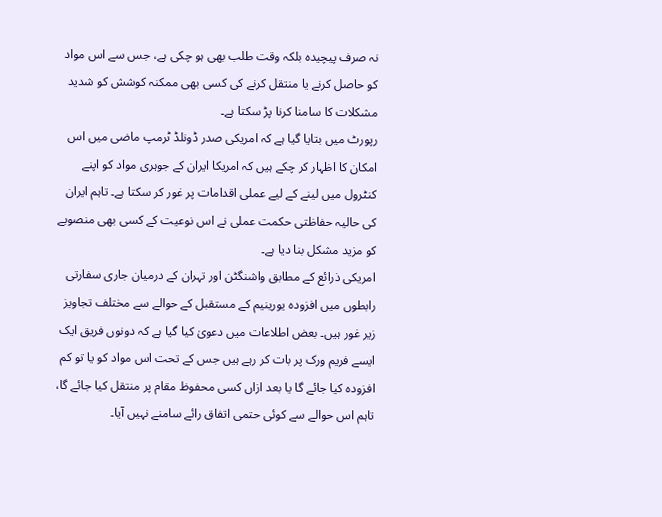نہ صرف پیچیدہ بلکہ وقت طلب بھی ہو چکی ہے، جس سے اس مواد کو حاصل کرنے یا منتقل کرنے کی کسی بھی ممکنہ کوشش کو شدید مشکلات کا سامنا کرنا پڑ سکتا ہے۔
رپورٹ میں بتایا گیا ہے کہ امریکی صدر ڈونلڈ ٹرمپ ماضی میں اس امکان کا اظہار کر چکے ہیں کہ امریکا ایران کے جوہری مواد کو اپنے کنٹرول میں لینے کے لیے عملی اقدامات پر غور کر سکتا ہے۔ تاہم ایران کی حالیہ حفاظتی حکمت عملی نے اس نوعیت کے کسی بھی منصوبے کو مزید مشکل بنا دیا ہے۔
امریکی ذرائع کے مطابق واشنگٹن اور تہران کے درمیان جاری سفارتی رابطوں میں افزودہ یورینیم کے مستقبل کے حوالے سے مختلف تجاویز زیر غور ہیں۔ بعض اطلاعات میں دعویٰ کیا گیا ہے کہ دونوں فریق ایک ایسے فریم ورک پر بات کر رہے ہیں جس کے تحت اس مواد کو یا تو کم افزودہ کیا جائے گا یا بعد ازاں کسی محفوظ مقام پر منتقل کیا جائے گا، تاہم اس حوالے سے کوئی حتمی اتفاق رائے سامنے نہیں آیا۔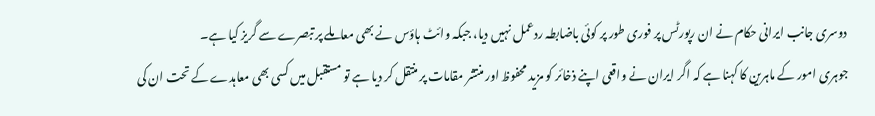دوسری جانب ایرانی حکام نے ان رپورٹس پر فوری طور پر کوئی باضابطہ ردعمل نہیں دیا، جبکہ وائٹ ہاؤس نے بھی معاملے پر تبصرے سے گریز کیا ہے۔
جوہری امور کے ماہرین کا کہنا ہے کہ اگر ایران نے واقعی اپنے ذخائر کو مزید محفوظ اور منتشر مقامات پر منتقل کر دیا ہے تو مستقبل میں کسی بھی معاہدے کے تحت ان کی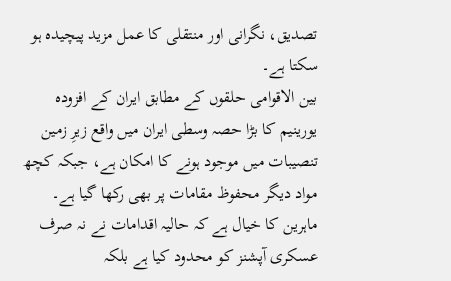تصدیق، نگرانی اور منتقلی کا عمل مزید پیچیدہ ہو سکتا ہے۔
بین الاقوامی حلقوں کے مطابق ایران کے افزودہ یورینیم کا بڑا حصہ وسطی ایران میں واقع زیرِ زمین تنصیبات میں موجود ہونے کا امکان ہے، جبکہ کچھ مواد دیگر محفوظ مقامات پر بھی رکھا گیا ہے۔ ماہرین کا خیال ہے کہ حالیہ اقدامات نے نہ صرف عسکری آپشنز کو محدود کیا ہے بلکہ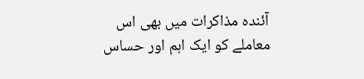آئندہ مذاکرات میں بھی اس معاملے کو ایک اہم اور حساس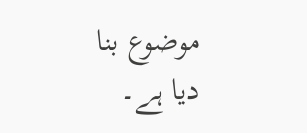موضوع بنا دیا ہے۔